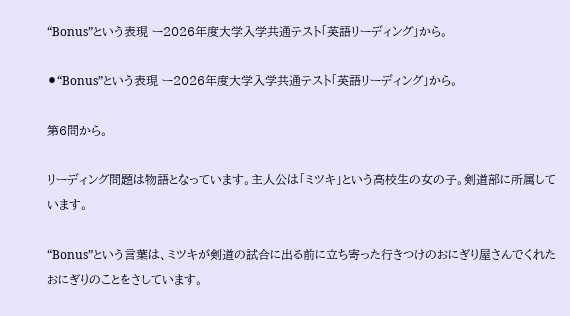“Bonus”という表現 ー2026年度大学入学共通テスト「英語リーディング」から。

⚫“Bonus”という表現 ー2026年度大学入学共通テスト「英語リーディング」から。

第6問から。

リーディング問題は物語となっています。主人公は「ミツキ」という高校生の女の子。剣道部に所属しています。

“Bonus”という言葉は、ミツキが剣道の試合に出る前に立ち寄った行きつけのおにぎり屋さんでくれたおにぎりのことをさしています。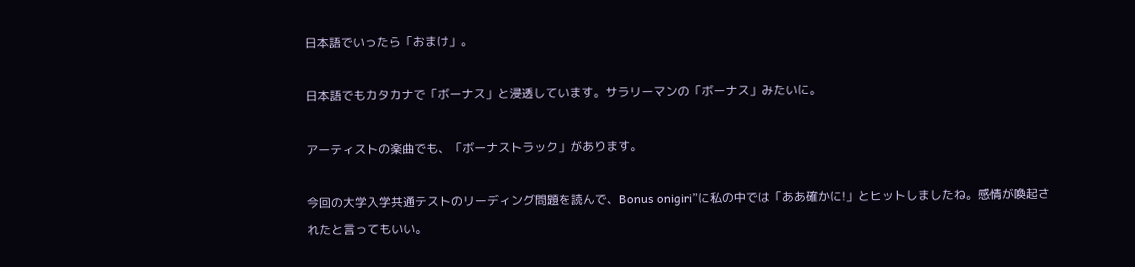日本語でいったら「おまけ」。

日本語でもカタカナで「ボーナス」と浸透しています。サラリーマンの「ボーナス」みたいに。

アーティストの楽曲でも、「ボーナストラック」があります。

今回の大学入学共通テストのリーディング問題を読んで、Bonus onigiri”に私の中では「ああ確かに!」とヒットしましたね。感情が喚起されたと言ってもいい。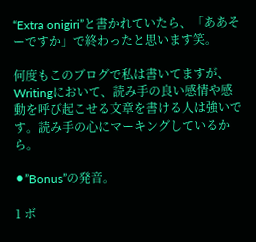“Extra onigiri”と書かれていたら、「ああそーですか」で終わったと思います笑。

何度もこのブログで私は書いてますが、Writingにおいて、読み手の良い感情や感動を呼び起こせる文章を書ける人は強いです。読み手の心にマーキングしているから。

⚫”Bonus”の発音。

1 ボ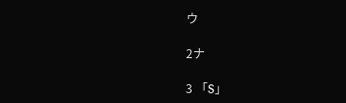ウ

2ナ

3 「S」